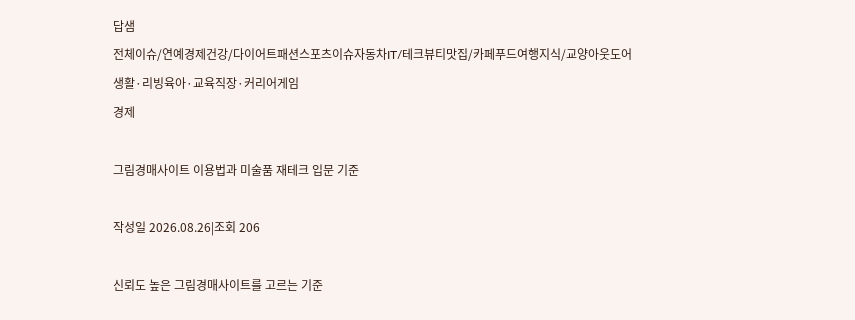답샘
전체이슈/연예경제건강/다이어트패션스포츠이슈자동차IT/테크뷰티맛집/카페푸드여행지식/교양아웃도어생활·리빙육아·교육직장·커리어게임
경제

그림경매사이트 이용법과 미술품 재테크 입문 기준

작성일 2026.08.26|조회 206

신뢰도 높은 그림경매사이트를 고르는 기준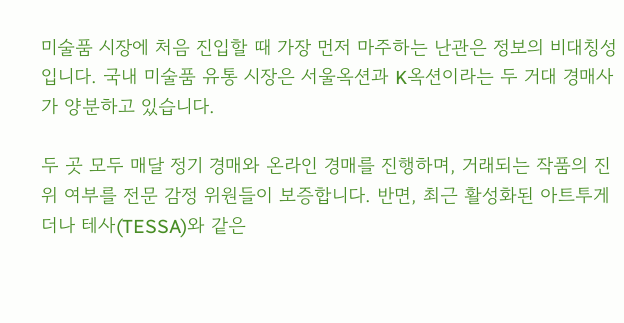미술품 시장에 처음 진입할 때 가장 먼저 마주하는 난관은 정보의 비대칭성입니다. 국내 미술품 유통 시장은 서울옥션과 K옥션이라는 두 거대 경매사가 양분하고 있습니다.

두 곳 모두 매달 정기 경매와 온라인 경매를 진행하며, 거래되는 작품의 진위 여부를 전문 감정 위원들이 보증합니다. 반면, 최근 활성화된 아트투게더나 테사(TESSA)와 같은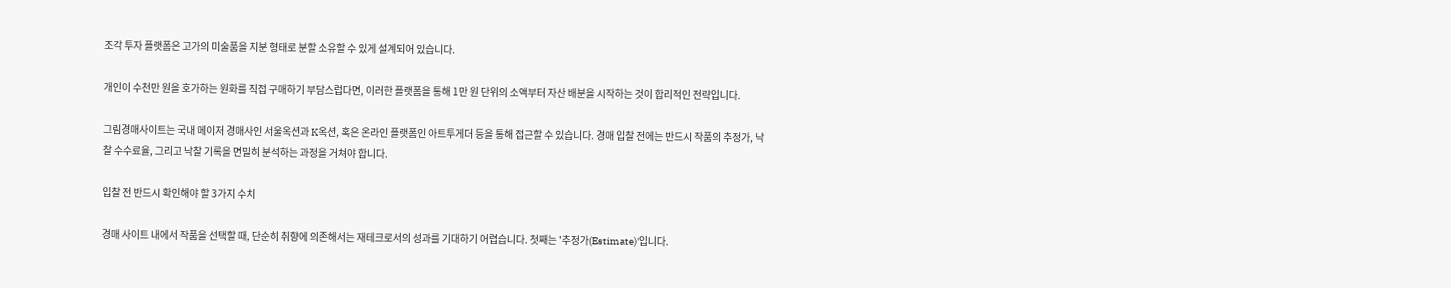조각 투자 플랫폼은 고가의 미술품을 지분 형태로 분할 소유할 수 있게 설계되어 있습니다.

개인이 수천만 원을 호가하는 원화를 직접 구매하기 부담스럽다면, 이러한 플랫폼을 통해 1만 원 단위의 소액부터 자산 배분을 시작하는 것이 합리적인 전략입니다.

그림경매사이트는 국내 메이저 경매사인 서울옥션과 K옥션, 혹은 온라인 플랫폼인 아트투게더 등을 통해 접근할 수 있습니다. 경매 입찰 전에는 반드시 작품의 추정가, 낙찰 수수료율, 그리고 낙찰 기록을 면밀히 분석하는 과정을 거쳐야 합니다.

입찰 전 반드시 확인해야 할 3가지 수치

경매 사이트 내에서 작품을 선택할 때, 단순히 취향에 의존해서는 재테크로서의 성과를 기대하기 어렵습니다. 첫째는 '추정가(Estimate)'입니다.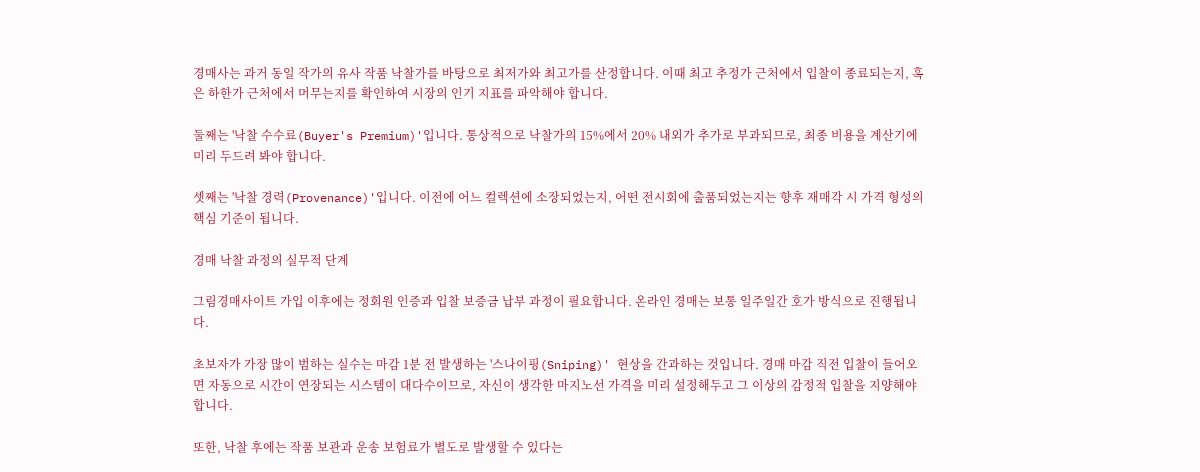경매사는 과거 동일 작가의 유사 작품 낙찰가를 바탕으로 최저가와 최고가를 산정합니다. 이때 최고 추정가 근처에서 입찰이 종료되는지, 혹은 하한가 근처에서 머무는지를 확인하여 시장의 인기 지표를 파악해야 합니다.

둘째는 '낙찰 수수료(Buyer's Premium)'입니다. 통상적으로 낙찰가의 15%에서 20% 내외가 추가로 부과되므로, 최종 비용을 계산기에 미리 두드려 봐야 합니다.

셋째는 '낙찰 경력(Provenance)'입니다. 이전에 어느 컬렉션에 소장되었는지, 어떤 전시회에 출품되었는지는 향후 재매각 시 가격 형성의 핵심 기준이 됩니다.

경매 낙찰 과정의 실무적 단계

그림경매사이트 가입 이후에는 정회원 인증과 입찰 보증금 납부 과정이 필요합니다. 온라인 경매는 보통 일주일간 호가 방식으로 진행됩니다.

초보자가 가장 많이 범하는 실수는 마감 1분 전 발생하는 '스나이핑(Sniping)' 현상을 간과하는 것입니다. 경매 마감 직전 입찰이 들어오면 자동으로 시간이 연장되는 시스템이 대다수이므로, 자신이 생각한 마지노선 가격을 미리 설정해두고 그 이상의 감정적 입찰을 지양해야 합니다.

또한, 낙찰 후에는 작품 보관과 운송 보험료가 별도로 발생할 수 있다는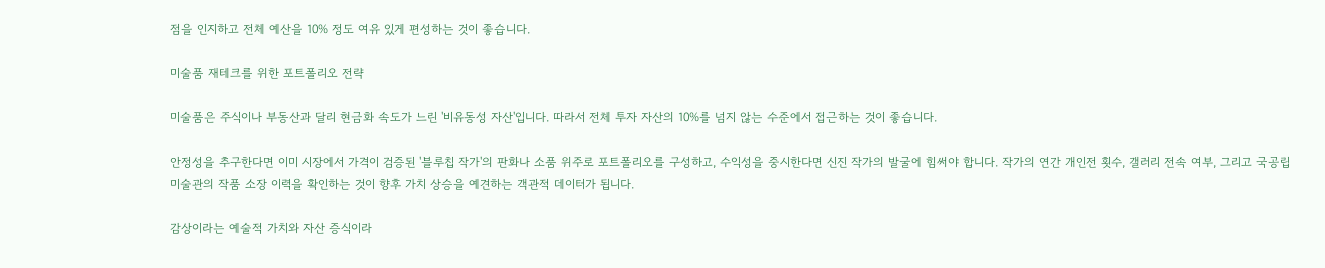점을 인지하고 전체 예산을 10% 정도 여유 있게 편성하는 것이 좋습니다.

미술품 재테크를 위한 포트폴리오 전략

미술품은 주식이나 부동산과 달리 현금화 속도가 느린 '비유동성 자산'입니다. 따라서 전체 투자 자산의 10%를 넘지 않는 수준에서 접근하는 것이 좋습니다.

안정성을 추구한다면 이미 시장에서 가격이 검증된 '블루칩 작가'의 판화나 소품 위주로 포트폴리오를 구성하고, 수익성을 중시한다면 신진 작가의 발굴에 힘써야 합니다. 작가의 연간 개인전 횟수, 갤러리 전속 여부, 그리고 국공립 미술관의 작품 소장 이력을 확인하는 것이 향후 가치 상승을 예견하는 객관적 데이터가 됩니다.

감상이라는 예술적 가치와 자산 증식이라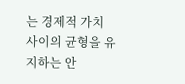는 경제적 가치 사이의 균형을 유지하는 안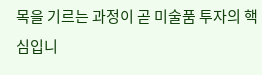목을 기르는 과정이 곧 미술품 투자의 핵심입니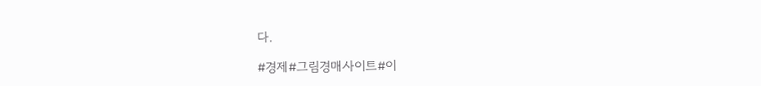다.

#경제#그림경매사이트#이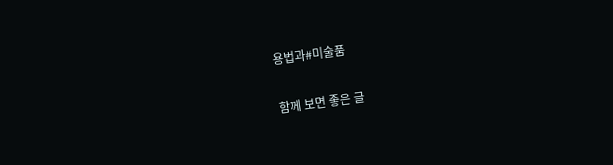용법과#미술품

함께 보면 좋은 글